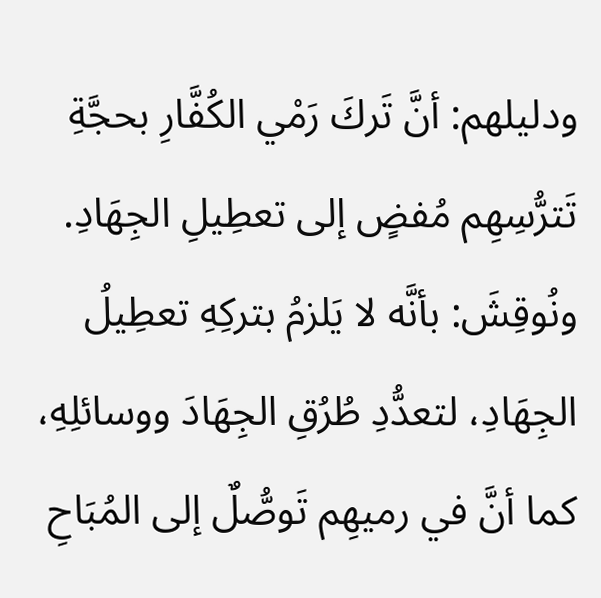ودليلهم: أنَّ تَركَ رَمْي الكُفَّارِ بحجَّةِ تَترُّسِهِم مُفضٍ إلى تعطِيلِ الجِهَادِ.
ونُوقِشَ: بأنَّه لا يَلزمُ بتركِهِ تعطِيلُ الجِهَادِ، لتعدُّدِ طُرُقِ الجِهَادَ ووسائلِهِ، كما أنَّ في رميهِم تَوصُّلٌ إلى المُبَاحِ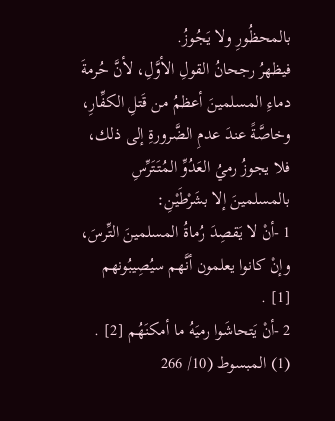بالمحظُورِ ولا يَجُوزُ.
فيظهرُ رجحانُ القولِ الأوَّلِ، لأنَّ حُرمةَ دماءِ المسلمينَ أعظمُ من قَتلِ الكفِّارِ، وخاصَّةً عندَ عدمِ الضَّرورةِ إلى ذلك، فلا يجوزُ رميُ العَدُوِّ المُتَتَرِّسِ بالمسلمينَ إلا بشَرْطَيْنِ:
1 -أنْ لا يَقصِدَ رُماةُ المسلمينَ التِّرسَ، وإنْ كانوا يعلمون أنَّهم سيُصِيبُونهم [1] .
2 -أنْ يَتحاشَوا رميَهُ ما أمكنَهُم [2] .
(1) المبسوط (10/ 266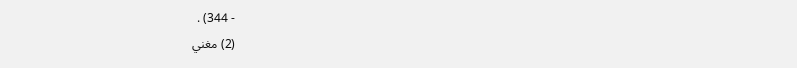- 344) .
(2) مغني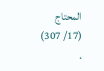المحتاج (17/ 307) .